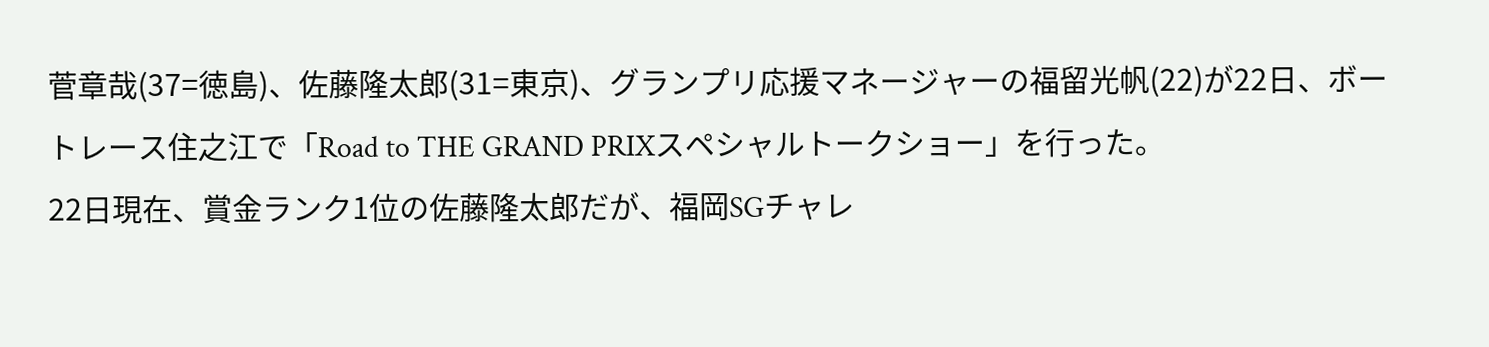菅章哉(37=徳島)、佐藤隆太郎(31=東京)、グランプリ応援マネージャーの福留光帆(22)が22日、ボートレース住之江で「Road to THE GRAND PRIXスペシャルトークショー」を行った。
22日現在、賞金ランク1位の佐藤隆太郎だが、福岡SGチャレ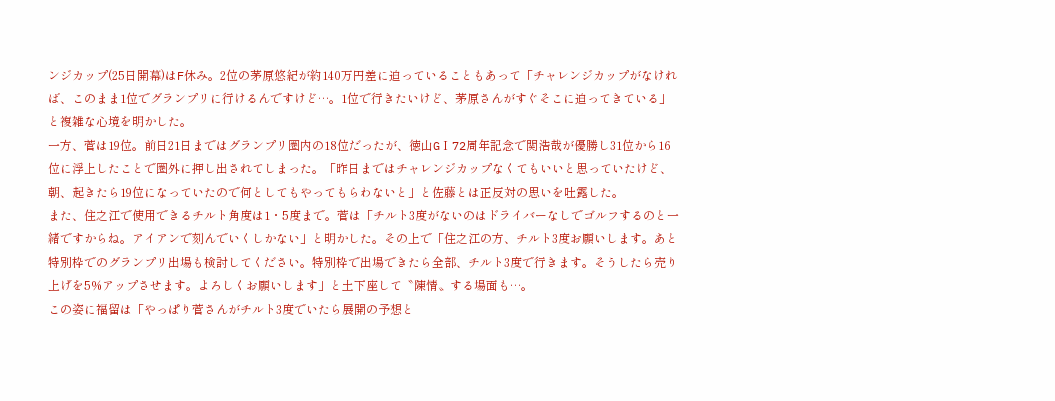ンジカップ(25日開幕)はF休み。2位の茅原悠紀が約140万円差に迫っていることもあって「チャレンジカップがなければ、このまま1位でグランプリに行けるんですけど…。1位で行きたいけど、茅原さんがすぐそこに迫ってきている」と複雑な心境を明かした。
一方、菅は19位。前日21日まではグランプリ圏内の18位だったが、徳山GⅠ72周年記念で関浩哉が優勝し31位から16位に浮上したことで圏外に押し出されてしまった。「昨日まではチャレンジカップなくてもいいと思っていたけど、朝、起きたら19位になっていたので何としてもやってもらわないと」と佐藤とは正反対の思いを吐露した。
また、住之江で使用できるチルト角度は1・5度まで。菅は「チルト3度がないのはドライバーなしでゴルフするのと一緒ですからね。アイアンで刻んでいくしかない」と明かした。その上で「住之江の方、チルト3度お願いします。あと特別枠でのグランプリ出場も検討してください。特別枠で出場できたら全部、チルト3度で行きます。そうしたら売り上げを5%アップさせます。よろしくお願いします」と土下座して〝陳情〟する場面も…。
この姿に福留は「やっぱり菅さんがチルト3度でいたら展開の予想と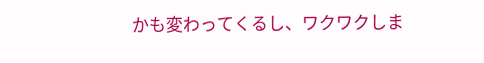かも変わってくるし、ワクワクしま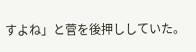すよね」と菅を後押ししていた。